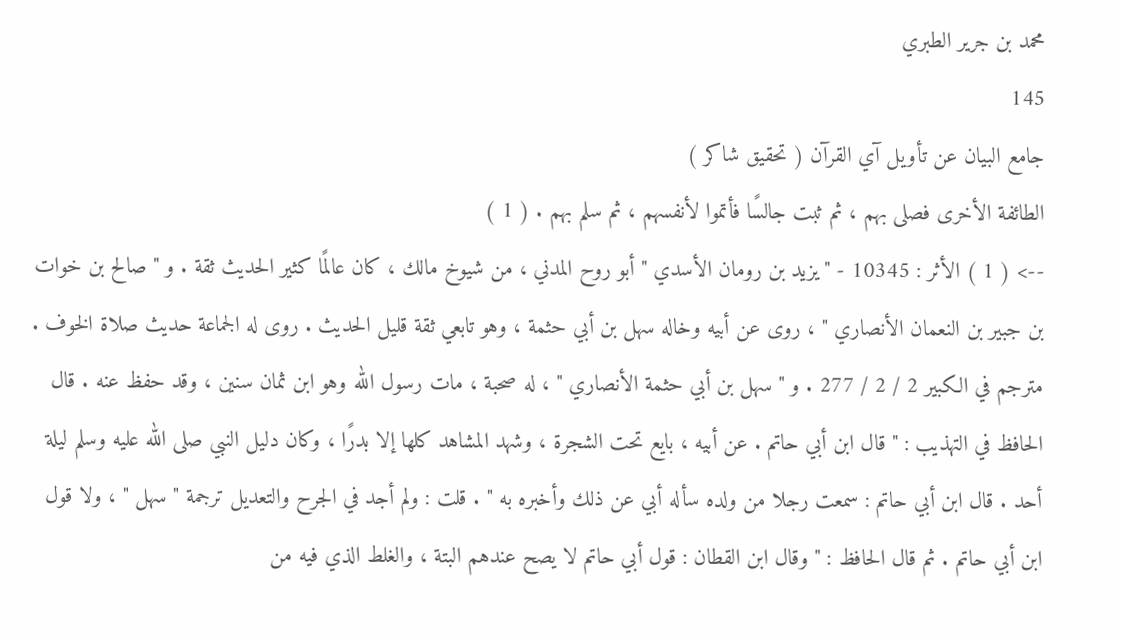محمد بن جرير الطبري
145
جامع البيان عن تأويل آي القرآن ( تحقيق شاكر )
الطائفة الأخرى فصلى بهم ، ثم ثبت جالسًا فأتموا لأنفسهم ، ثم سلم بهم . ( 1 )
--> ( 1 ) الأثر : 10345 - " يزيد بن رومان الأسدي " أبو روح المدني ، من شيوخ مالك ، كان عالمًا كثير الحديث ثقة . و " صالح بن خوات بن جبير بن النعمان الأنصاري " ، روى عن أبيه وخاله سهل بن أبي حثمة ، وهو تابعي ثقة قليل الحديث . روى له الجماعة حديث صلاة الخوف . مترجم في الكبير 2 / 2 / 277 . و " سهل بن أبي حثمة الأنصاري " ، له صحبة ، مات رسول الله وهو ابن ثمان سنين ، وقد حفظ عنه . قال الحافظ في التهذيب : " قال ابن أبي حاتم . عن أبيه ، بايع تحت الشجرة ، وشهد المشاهد كلها إلا بدرًا ، وكان دليل النبي صلى الله عليه وسلم ليلة أحد . قال ابن أبي حاتم : سمعت رجلا من ولده سأله أبي عن ذلك وأخبره به " . قلت : ولم أجد في الجرح والتعديل ترجمة " سهل " ، ولا قول ابن أبي حاتم . ثم قال الحافظ : " وقال ابن القطان : قول أبي حاتم لا يصح عندهم البتة ، والغلط الذي فيه من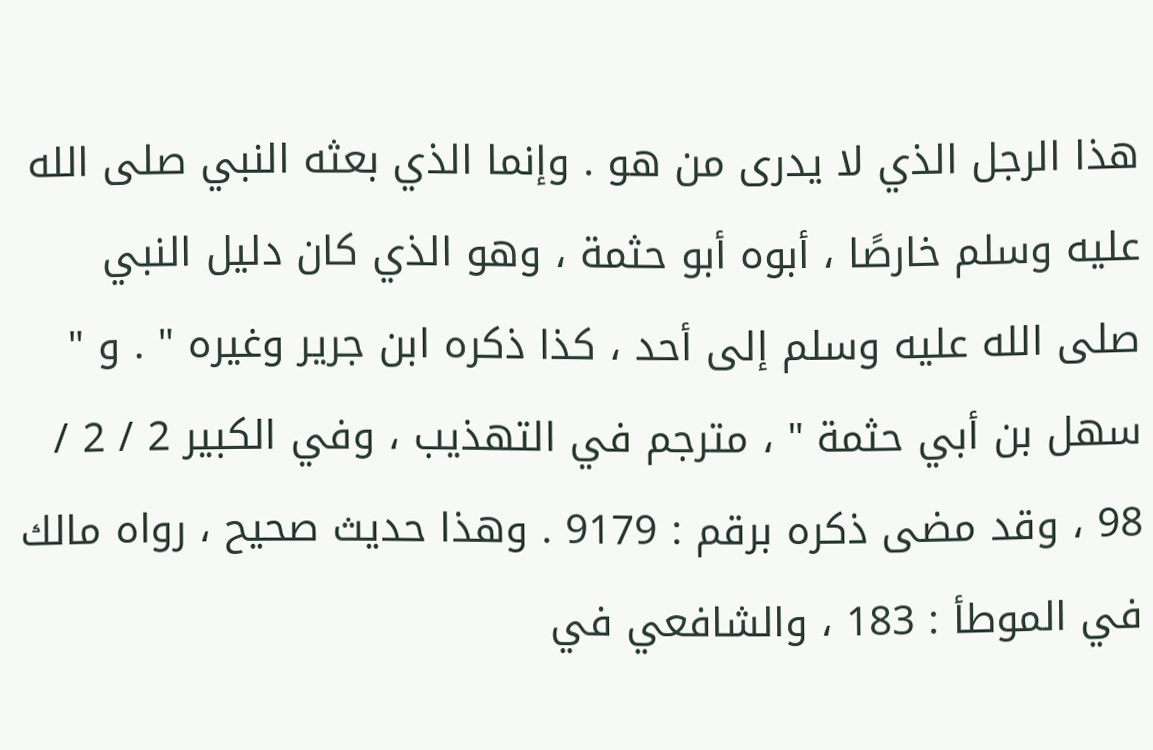هذا الرجل الذي لا يدرى من هو . وإنما الذي بعثه النبي صلى الله عليه وسلم خارصًا ، أبوه أبو حثمة ، وهو الذي كان دليل النبي صلى الله عليه وسلم إلى أحد ، كذا ذكره ابن جرير وغيره " . و " سهل بن أبي حثمة " ، مترجم في التهذيب ، وفي الكبير 2 / 2 / 98 ، وقد مضى ذكره برقم : 9179 . وهذا حديث صحيح ، رواه مالك في الموطأ : 183 ، والشافعي في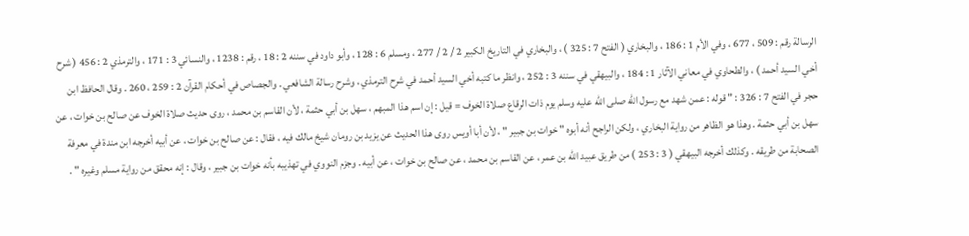الرسالة رقم : 509 ، 677 ، وفي الأم 1 : 186 ، والبخاري ( الفتح 7 : 325 ) ، والبخاري في التاريخ الكبير 2 / 2 / 277 ، ومسلم 6 : 128 ، وأبو داود في سننه 2 : 18 ، رقم : 1238 ، والنسائي 3 : 171 ، والترمذي 2 : 456 ( شرح أخي السيد أحمد ) ، والطحاوي في معاني الآثار 1 : 184 ، والبيهقي في سننه 3 : 252 ، وانظر ما كتبه أخي السيد أحمد في شرح الترمذي ، وشرح رسالة الشافعي . والجصاص في أحكام القرآن 2 : 259 ، 260 . وقال الحافظ ابن حجر في الفتح 7 : 326 : " قوله : عمن شهد مع رسول الله صلى الله عليه وسلم يوم ذات الرقاع صلاة الخوف = قيل : إن اسم هذا المبهم ، سهل بن أبي حثمة ، لأن القاسم بن محمد ، روى حديث صلاة الخوف عن صالح بن خوات ، عن سهل بن أبي حثمة . وهذا هو الظاهر من رواية البخاري ، ولكن الراجح أنه أبوه " خوات بن جبير " ، لأن أبا أويس روى هذا الحديث عن يزيد بن رومان شيخ مالك فيه ، فقال : عن صالح بن خوات ، عن أبيه أخرجه ابن مندة في معرفة الصحابة من طريقه . وكذلك أخرجه البيهقي ( 3 : 253 ) من طريق عبيد الله بن عمر ، عن القاسم بن محمد ، عن صالح بن خوات ، عن أبيه . وجزم النووي في تهذيبه بأنه خوات بن جبير ، وقال : إنه محقق من رواية مسلم وغيره " .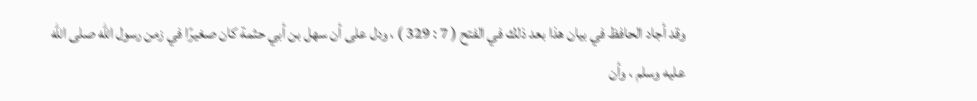وقد أجاد الحافظ في بيان هذا بعد ذلك في الفتح ( 7 : 329 ) ، ودل على أن سهل بن أبي حثمة كان صغيرًا في زمن رسول الله صلى الله عليه وسلم ، وأن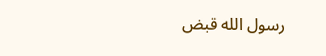رسول الله قبض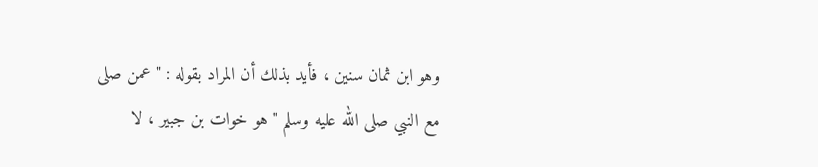وهو ابن ثمان سنين ، فأيد بذلك أن المراد بقوله : " عمن صلى مع النبي صلى الله عليه وسلم " هو خوات بن جبير ، لا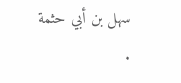سهل بن أبي حثمة .